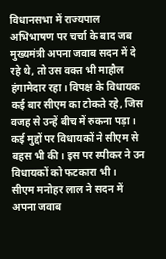विधानसभा में राज्यपाल अभिभाषण पर चर्चा के बाद जब मुख्यमंत्री अपना जवाब सदन में दे रहे थे, तो उस वक्त भी माहौल हंगामेदार रहा। विपक्ष के विधायक कई बार सीएम का टोकते रहे, जिस वजह से उन्हें बीच में रुकना पड़ा। कई मुद्दों पर विधायकों ने सीएम से बहस भी की। इस पर स्पीकर ने उन विधायकों को फटकारा भी।
सीएम मनोहर लाल ने सदन में अपना जवाब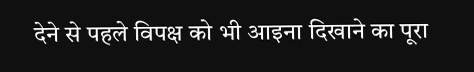देने से पहले विपक्ष को भी आइना दिखाने का पूरा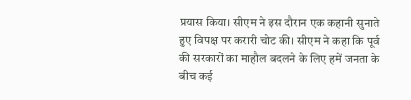प्रयास किया। सीएम ने इस दौरान एक कहानी सुनाते हुए विपक्ष पर करारी चोट की। सीएम ने कहा कि पूर्व की सरकारों का माहौल बदलने के लिए हमें जनता के बीच कई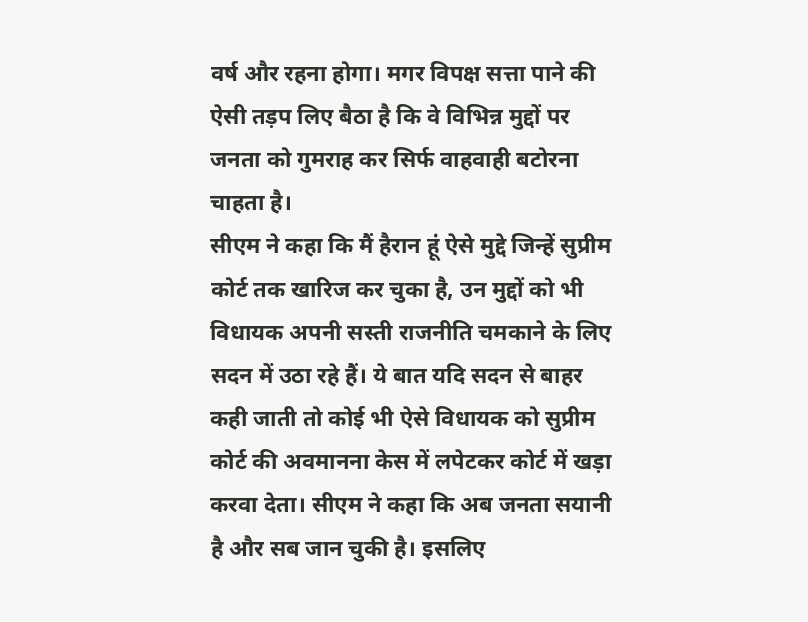वर्ष और रहना होगा। मगर विपक्ष सत्ता पाने की ऐसी तड़प लिए बैठा है कि वे विभिन्न मुद्दों पर जनता को गुमराह कर सिर्फ वाहवाही बटोरना चाहता है।
सीएम ने कहा कि मैं हैरान हूं ऐसे मुद्दे जिन्हें सुप्रीम कोर्ट तक खारिज कर चुका है, उन मुद्दों को भी विधायक अपनी सस्ती राजनीति चमकाने के लिए सदन में उठा रहे हैं। ये बात यदि सदन से बाहर कही जाती तो कोई भी ऐसे विधायक को सुप्रीम कोर्ट की अवमानना केस में लपेटकर कोर्ट में खड़ा करवा देता। सीएम ने कहा कि अब जनता सयानी है और सब जान चुकी है। इसलिए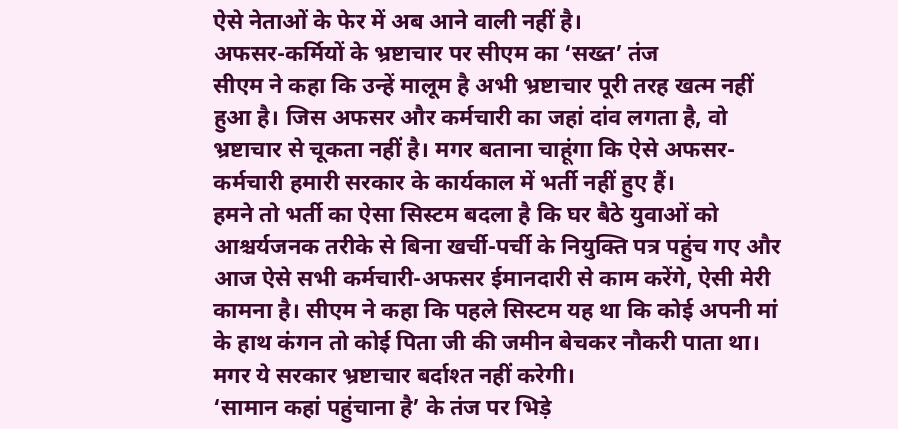ऐसे नेताओं के फेर में अब आने वाली नहीं है।
अफसर-कर्मियों के भ्रष्टाचार पर सीएम का ‘सख्त’ तंज
सीएम ने कहा कि उन्हें मालूम है अभी भ्रष्टाचार पूरी तरह खत्म नहीं हुआ है। जिस अफसर और कर्मचारी का जहां दांव लगता है, वो भ्रष्टाचार से चूकता नहीं है। मगर बताना चाहूंगा कि ऐसे अफसर-कर्मचारी हमारी सरकार के कार्यकाल में भर्ती नहीं हुए हैं।
हमने तो भर्ती का ऐसा सिस्टम बदला है कि घर बैठे युवाओं को आश्चर्यजनक तरीके से बिना खर्ची-पर्ची के नियुक्ति पत्र पहुंच गए और आज ऐसे सभी कर्मचारी-अफसर ईमानदारी से काम करेंगे, ऐसी मेरी कामना है। सीएम ने कहा कि पहले सिस्टम यह था कि कोई अपनी मां के हाथ कंगन तो कोई पिता जी की जमीन बेचकर नौकरी पाता था। मगर ये सरकार भ्रष्टाचार बर्दाश्त नहीं करेगी।
‘सामान कहां पहुंचाना है’ के तंज पर भिड़े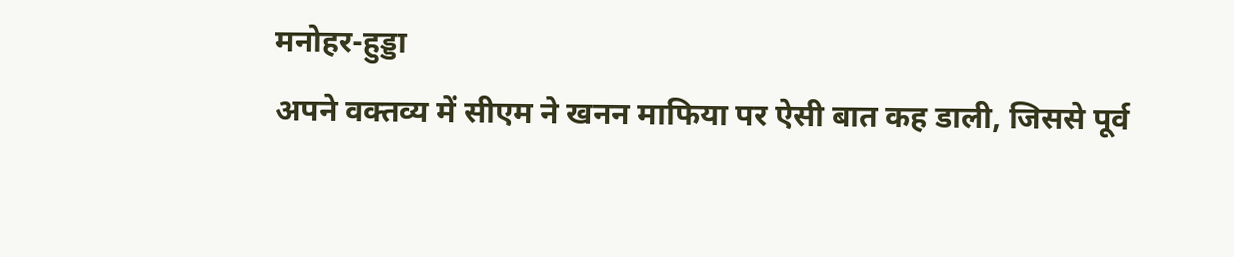मनोहर-हुड्डा
अपने वक्तव्य में सीएम ने खनन माफिया पर ऐसी बात कह डाली, जिससे पूर्व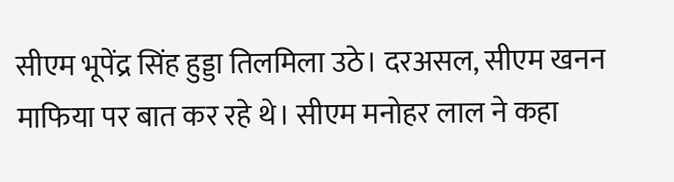सीएम भूपेंद्र सिंह हुड्डा तिलमिला उठे। दरअसल, सीएम खनन माफिया पर बात कर रहे थे। सीएम मनोहर लाल ने कहा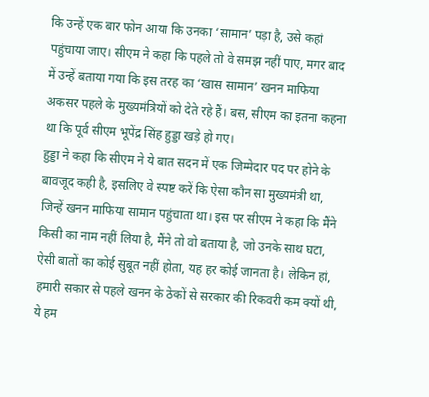कि उन्हें एक बार फोन आया कि उनका ‘सामान’ पड़ा है, उसे कहां पहुंचाया जाए। सीएम ने कहा कि पहले तो वे समझ नहीं पाए, मगर बाद में उन्हें बताया गया कि इस तरह का ‘खास सामान’ खनन माफिया अकसर पहले के मुख्यमंत्रियों को देते रहे हैं। बस, सीएम का इतना कहना था कि पूर्व सीएम भूपेंद्र सिंह हुड्डा खड़े हो गए।
हुड्डा ने कहा कि सीएम ने ये बात सदन में एक जिम्मेदार पद पर होने के बावजूद कही है, इसलिए वे स्पष्ट करें कि ऐसा कौन सा मुख्यमंत्री था, जिन्हें खनन माफिया सामान पहुंचाता था। इस पर सीएम ने कहा कि मैंने किसी का नाम नहीं लिया है, मैंने तो वो बताया है, जो उनके साथ घटा, ऐसी बातों का कोई सुबूत नहीं होता, यह हर कोई जानता है। लेकिन हां, हमारी सकार से पहले खनन के ठेकों से सरकार की रिकवरी कम क्यों थी, ये हम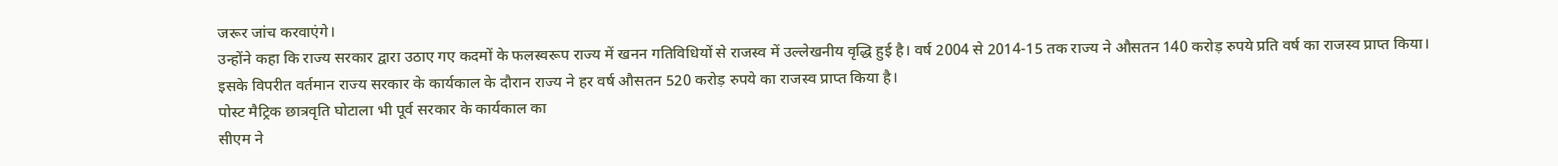जरूर जांच करवाएंगे।
उन्होंने कहा कि राज्य सरकार द्वारा उठाए गए कदमों के फलस्वरूप राज्य में खनन गतिविधियों से राजस्व में उल्लेखनीय वृद्धि हुई है। वर्ष 2004 से 2014-15 तक राज्य ने औसतन 140 करोड़ रुपये प्रति वर्ष का राजस्व प्राप्त किया। इसके विपरीत वर्तमान राज्य सरकार के कार्यकाल के दौरान राज्य ने हर वर्ष औसतन 520 करोड़ रुपये का राजस्व प्राप्त किया है।
पोस्ट मैट्रिक छात्रवृति घोटाला भी पूर्व सरकार के कार्यकाल का
सीएम ने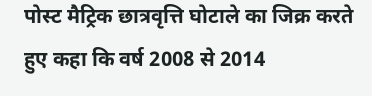पोस्ट मैट्रिक छात्रवृत्ति घोटाले का जिक्र करते हुए कहा कि वर्ष 2008 से 2014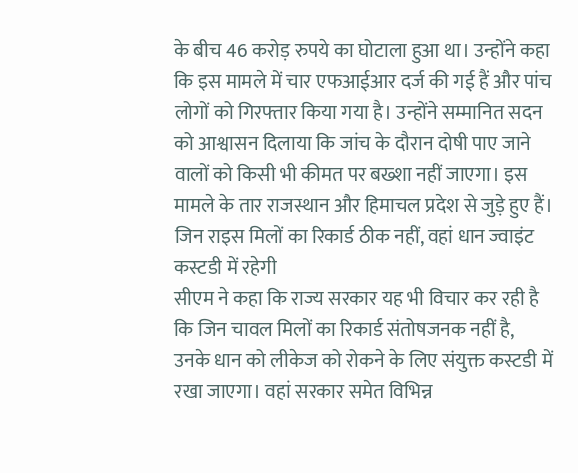के बीच 46 करोड़ रुपये का घोटाला हुआ था। उन्होंने कहा कि इस मामले में चार एफआईआर दर्ज की गई हैं और पांच लोगों को गिरफ्तार किया गया है। उन्होंने सम्मानित सदन को आश्वासन दिलाया कि जांच के दौरान दोषी पाए जाने वालों को किसी भी कीमत पर बख्शा नहीं जाएगा। इस मामले के तार राजस्थान और हिमाचल प्रदेश से जुड़े हुए हैं।
जिन राइस मिलों का रिकार्ड ठीक नहीं, वहां धान ज्वाइंट कस्टडी में रहेगी
सीएम ने कहा कि राज्य सरकार यह भी विचार कर रही है कि जिन चावल मिलों का रिकार्ड संतोषजनक नहीं है, उनके धान को लीकेज को रोकने के लिए संयुक्त कस्टडी में रखा जाएगा। वहां सरकार समेत विभिन्न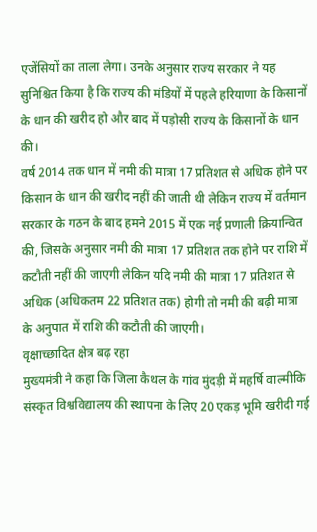एजेंसियों का ताला लेगा। उनके अनुसार राज्य सरकार ने यह सुनिश्चित किया है कि राज्य की मंडियों में पहले हरियाणा के किसानों के धान की खरीद हो और बाद में पड़ोसी राज्य के किसानों के धान की।
वर्ष 2014 तक धान में नमी की मात्रा 17 प्रतिशत से अधिक होने पर किसान के धान की खरीद नहीं की जाती थी लेकिन राज्य में वर्तमान सरकार के गठन के बाद हमने 2015 में एक नई प्रणाली क्रियान्वित की, जिसके अनुसार नमी की मात्रा 17 प्रतिशत तक होने पर राशि में कटौती नहीं की जाएगी लेकिन यदि नमी की मात्रा 17 प्रतिशत से अधिक (अधिकतम 22 प्रतिशत तक) होगी तो नमी की बढ़ी मात्रा के अनुपात में राशि की कटौती की जाएगी।
वृक्षाच्छादित क्षेत्र बढ़ रहा
मुख्यमंत्री ने कहा कि जिला कैथल के गांव मुंदड़ी में महर्षि वाल्मीकि संस्कृत विश्वविद्यालय की स्थापना के लिए 20 एकड़ भूमि खरीदी गई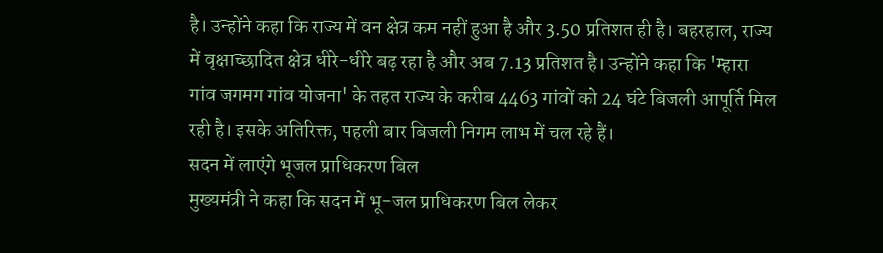है। उन्होंने कहा कि राज्य में वन क्षेत्र कम नहीं हुआ है और 3.50 प्रतिशत ही है। बहरहाल, राज्य में वृक्षाच्छादित क्षेत्र धीरे-धीरे बढ़ रहा है और अब 7.13 प्रतिशत है। उन्होंने कहा कि 'म्हारा गांव जगमग गांव योजना' के तहत राज्य के करीब 4463 गांवों को 24 घंटे बिजली आपूर्ति मिल रही है। इसके अतिरिक्त, पहली बार बिजली निगम लाभ में चल रहे हैं।
सदन में लाएंगे भूजल प्राधिकरण बिल
मुख्यमंत्री ने कहा कि सदन में भू-जल प्राधिकरण बिल लेकर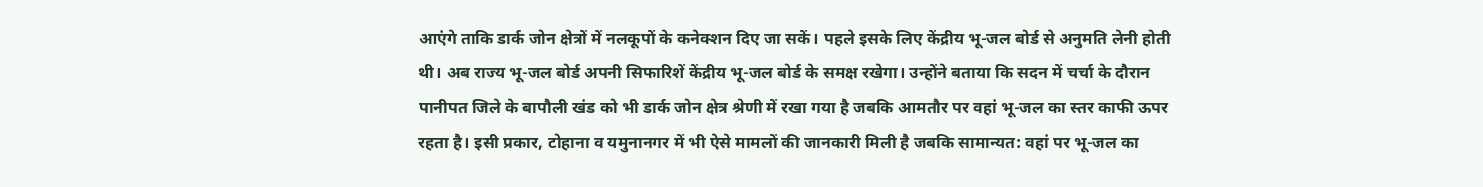आएंगे ताकि डार्क जोन क्षेत्रों में नलकूपों के कनेक्शन दिए जा सकें। पहले इसके लिए केंद्रीय भू-जल बोर्ड से अनुमति लेनी होती थी। अब राज्य भू-जल बोर्ड अपनी सिफारिशें केंद्रीय भू-जल बोर्ड के समक्ष रखेगा। उन्होंने बताया कि सदन में चर्चा के दौरान पानीपत जिले के बापौली खंड को भी डार्क जोन क्षेत्र श्रेणी में रखा गया है जबकि आमतौर पर वहां भू-जल का स्तर काफी ऊपर रहता है। इसी प्रकार, टोहाना व यमुनानगर में भी ऐसे मामलों की जानकारी मिली है जबकि सामान्यत: वहां पर भू-जल का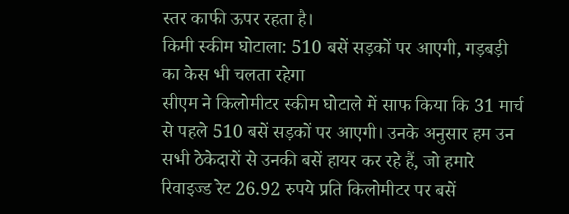स्तर काफी ऊपर रहता है।
किमी स्कीम घोटाला: 510 बसें सड़कों पर आएगी, गड़बड़ी का केस भी चलता रहेगा
सीएम ने किलोमीटर स्कीम घोटाले में साफ किया कि 31 मार्च से पहले 510 बसें सड़कों पर आएगी। उनके अनुसार हम उन सभी ठेकेदारों से उनकी बसें हायर कर रहे हैं, जो हमारे रिवाइज्ड रेट 26.92 रुपये प्रति किलोमीटर पर बसें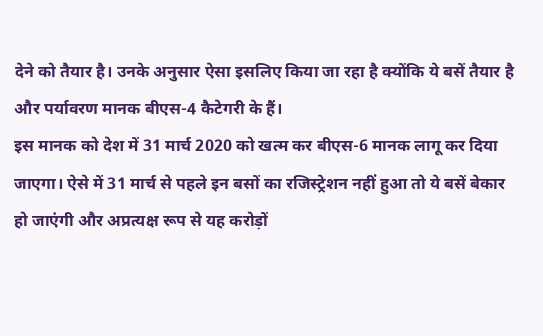देने को तैयार है। उनके अनुसार ऐसा इसलिए किया जा रहा है क्योंकि ये बसें तैयार है और पर्यावरण मानक बीएस-4 कैटेगरी के हैं।
इस मानक को देश में 31 मार्च 2020 को खत्म कर बीएस-6 मानक लागू कर दिया जाएगा। ऐसे में 31 मार्च से पहले इन बसों का रजिस्ट्रेशन नहीं हुआ तो ये बसें बेकार हो जाएंगी और अप्रत्यक्ष रूप से यह करोड़ों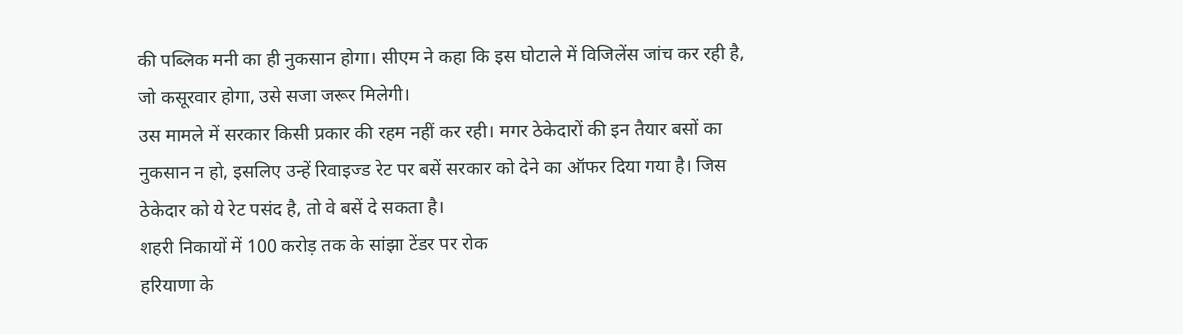की पब्लिक मनी का ही नुकसान होगा। सीएम ने कहा कि इस घोटाले में विजिलेंस जांच कर रही है, जो कसूरवार होगा, उसे सजा जरूर मिलेगी।
उस मामले में सरकार किसी प्रकार की रहम नहीं कर रही। मगर ठेकेदारों की इन तैयार बसों का नुकसान न हो, इसलिए उन्हें रिवाइज्ड रेट पर बसें सरकार को देने का ऑफर दिया गया है। जिस ठेकेदार को ये रेट पसंद है, तो वे बसें दे सकता है।
शहरी निकायों में 100 करोड़ तक के सांझा टेंडर पर रोक
हरियाणा के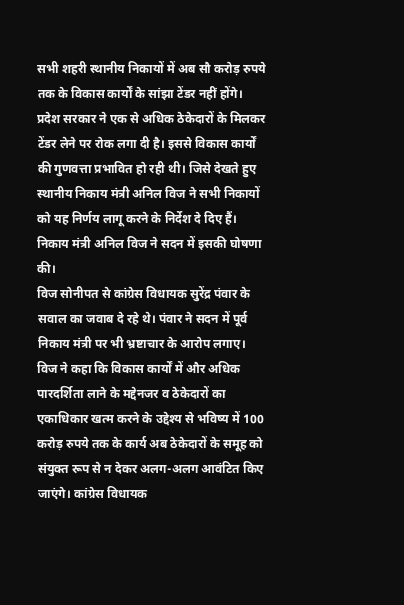सभी शहरी स्थानीय निकायों में अब सौ करोड़ रुपये तक के विकास कार्यों के सांझा टेंडर नहीं होंगे। प्रदेश सरकार ने एक से अधिक ठेकेदारों के मिलकर टेंडर लेने पर रोक लगा दी है। इससे विकास कार्यों की गुणवत्ता प्रभावित हो रही थी। जिसे देखते हुए स्थानीय निकाय मंत्री अनिल विज ने सभी निकायों को यह निर्णय लागू करने के निर्देश दे दिए हैं। निकाय मंत्री अनिल विज ने सदन में इसकी घोषणा की।
विज सोनीपत से कांग्रेस विधायक सुरेंद्र पंवार के सवाल का जवाब दे रहे थे। पंवार ने सदन में पूर्व निकाय मंत्री पर भी भ्रष्टाचार के आरोप लगाए। विज ने कहा कि विकास कार्यों में और अधिक पारदर्शिता लाने के मद्देनजर व ठेकेदारों का एकाधिकार खत्म करने के उद्देश्य से भविष्य में 100 करोड़ रुपये तक के कार्य अब ठेकेदारों के समूह को संयुक्त रूप से न देकर अलग-अलग आवंटित किए जाएंगे। कांग्रेस विधायक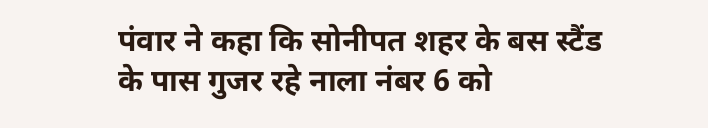पंवार ने कहा कि सोनीपत शहर के बस स्टैंड के पास गुजर रहे नाला नंबर 6 को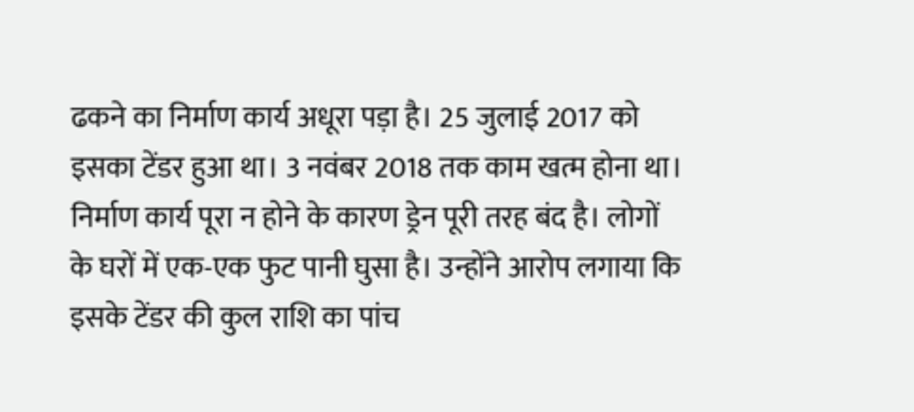ढकने का निर्माण कार्य अधूरा पड़ा है। 25 जुलाई 2017 को इसका टेंडर हुआ था। 3 नवंबर 2018 तक काम खत्म होना था।
निर्माण कार्य पूरा न होने के कारण ड्रेन पूरी तरह बंद है। लोगों के घरों में एक-एक फुट पानी घुसा है। उन्होंने आरोप लगाया कि इसके टेंडर की कुल राशि का पांच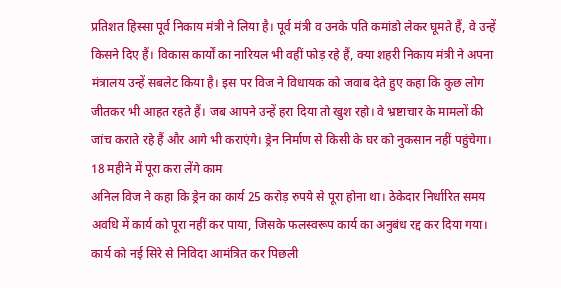प्रतिशत हिस्सा पूर्व निकाय मंत्री ने लिया है। पूर्व मंत्री व उनके पति कमांडो लेकर घूमते हैं, वे उन्हें किसने दिए हैं। विकास कार्यों का नारियल भी वहीं फोड़ रहे हैं, क्या शहरी निकाय मंत्री ने अपना मंत्रालय उन्हें सबलेट किया है। इस पर विज ने विधायक को जवाब देते हुए कहा कि कुछ लोग जीतकर भी आहत रहते हैं। जब आपने उन्हें हरा दिया तो खुश रहो। वे भ्रष्टाचार के मामलों की जांच कराते रहे हैं और आगे भी कराएंगे। ड्रेन निर्माण से किसी के घर को नुकसान नहीं पहुंचेगा।
18 महीने में पूरा करा लेंगे काम
अनिल विज ने कहा कि ड्रेन का कार्य 25 करोड़ रुपये से पूरा होना था। ठेकेदार निर्धारित समय अवधि में कार्य को पूरा नहीं कर पाया, जिसके फलस्वरूप कार्य का अनुबंध रद्द कर दिया गया। कार्य को नई सिरे से निविदा आमंत्रित कर पिछली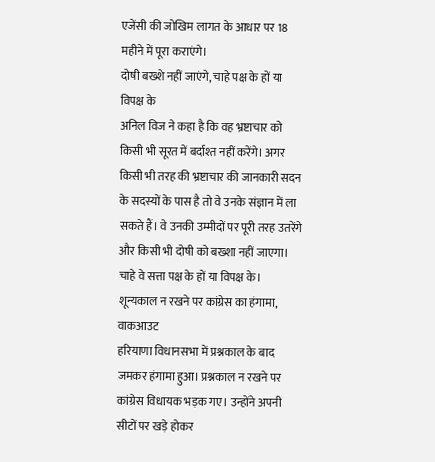एजेंसी की जोखिम लागत के आधार पर 18 महीने में पूरा कराएंगे।
दोषी बख्शे नहीं जाएंगे, चाहे पक्ष के हों या विपक्ष के
अनिल विज ने कहा है कि वह भ्रष्टाचार को किसी भी सूरत में बर्दाश्त नहीं करेंगे। अगर किसी भी तरह की भ्रष्टाचार की जानकारी सदन के सदस्यों के पास है तो वे उनके संज्ञान में ला सकते हैं। वे उनकी उम्मीदों पर पूरी तरह उतरेंगे और किसी भी दोषी को बख्शा नहीं जाएगा। चाहे वे सत्ता पक्ष के हों या विपक्ष के।
शून्यकाल न रखने पर कांग्रेस का हंगामा, वाकआउट
हरियाणा विधानसभा में प्रश्नकाल के बाद जमकर हंगामा हुआ। प्रश्नकाल न रखने पर कांग्रेस विधायक भड़क गए। उन्होंने अपनी सीटों पर खड़े होकर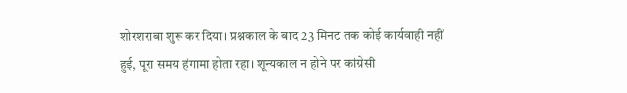शोरशराबा शुरू कर दिया। प्रश्नकाल के बाद 23 मिनट तक कोई कार्यवाही नहीं हुई, पूरा समय हंगामा होता रहा। शून्यकाल न होने पर कांग्रेसी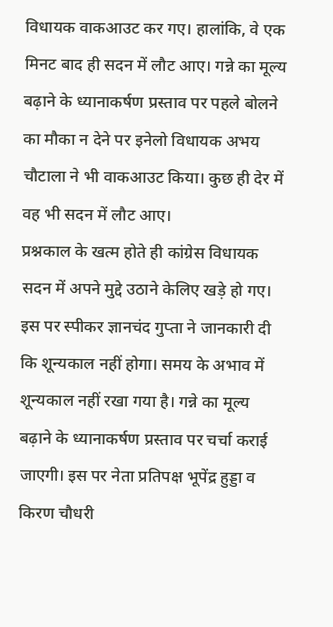विधायक वाकआउट कर गए। हालांकि, वे एक मिनट बाद ही सदन में लौट आए। गन्ने का मूल्य बढ़ाने के ध्यानाकर्षण प्रस्ताव पर पहले बोलने का मौका न देने पर इनेलो विधायक अभय चौटाला ने भी वाकआउट किया। कुछ ही देर में वह भी सदन में लौट आए।
प्रश्नकाल के खत्म होते ही कांग्रेस विधायक सदन में अपने मुद्दे उठाने केलिए खड़े हो गए। इस पर स्पीकर ज्ञानचंद गुप्ता ने जानकारी दी कि शून्यकाल नहीं होगा। समय के अभाव में शून्यकाल नहीं रखा गया है। गन्ने का मूल्य बढ़ाने के ध्यानाकर्षण प्रस्ताव पर चर्चा कराई जाएगी। इस पर नेता प्रतिपक्ष भूपेंद्र हुड्डा व किरण चौधरी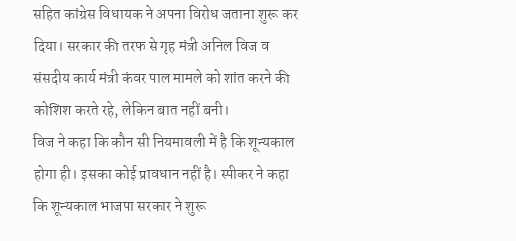सहित कांग्रेस विधायक ने अपना विरोध जताना शुरू कर दिया। सरकार की तरफ से गृह मंत्री अनिल विज व संसदीय कार्य मंत्री कंवर पाल मामले को शांत करने की कोशिश करते रहे, लेकिन बात नहीं बनी।
विज ने कहा कि कौन सी नियमावली में है कि शून्यकाल होगा ही। इसका कोई प्रावधान नहीं है। स्पीकर ने कहा कि शून्यकाल भाजपा सरकार ने शुरू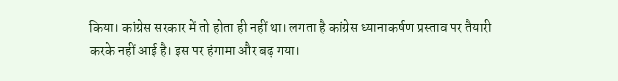किया। कांग्रेस सरकार में तो होता ही नहीं था। लगता है कांग्रेस ध्यानाकर्षण प्रस्ताव पर तैयारी करके नहीं आई है। इस पर हंगामा और बढ़ गया।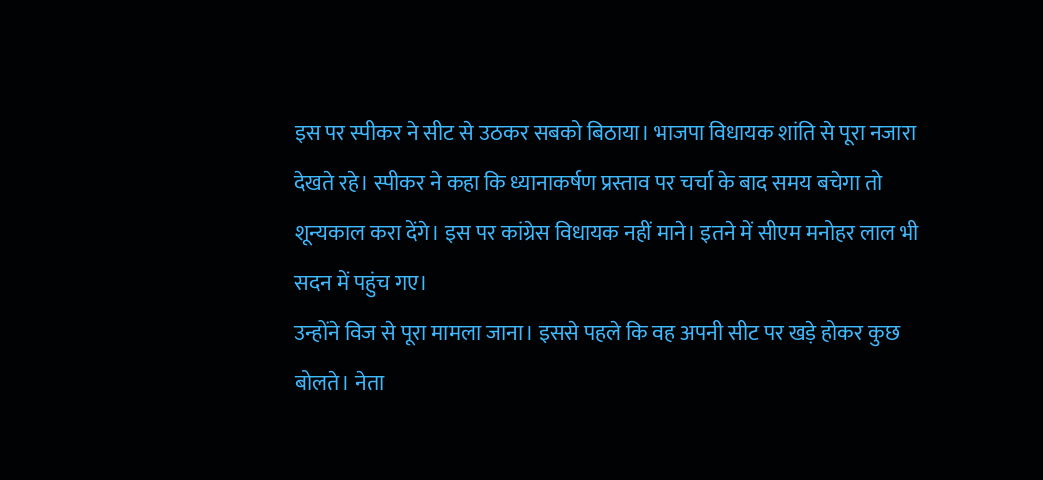इस पर स्पीकर ने सीट से उठकर सबको बिठाया। भाजपा विधायक शांति से पूरा नजारा देखते रहे। स्पीकर ने कहा कि ध्यानाकर्षण प्रस्ताव पर चर्चा के बाद समय बचेगा तो शून्यकाल करा देंगे। इस पर कांग्रेस विधायक नहीं माने। इतने में सीएम मनोहर लाल भी सदन में पहुंच गए।
उन्होंने विज से पूरा मामला जाना। इससे पहले कि वह अपनी सीट पर खड़े होकर कुछ बोलते। नेता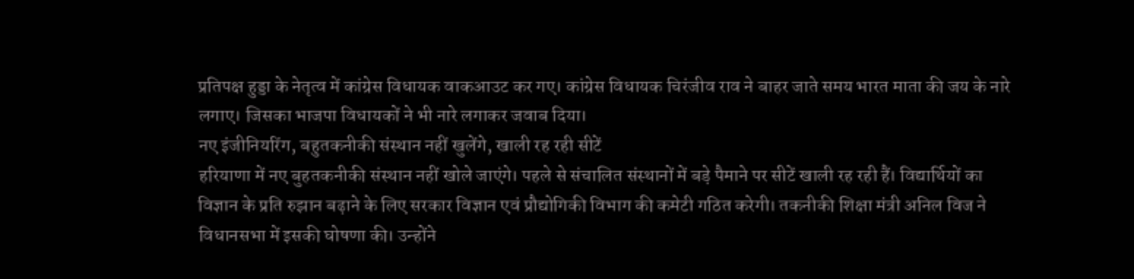प्रतिपक्ष हुड्डा के नेतृत्व में कांग्रेस विधायक वाकआउट कर गए। कांग्रेस विधायक चिरंजीव राव ने बाहर जाते समय भारत माता की जय के नारे लगाए। जिसका भाजपा विधायकों ने भी नारे लगाकर जवाब दिया।
नए इंजीनियरिंग, बहुतकनीकी संस्थान नहीं खुलेंगे, खाली रह रही सीटें
हरियाणा में नए बुहतकनीकी संस्थान नहीं खोले जाएंगे। पहले से संचालित संस्थानों में बड़े पैमाने पर सीटें खाली रह रही हैं। विद्यार्थियों का विज्ञान के प्रति रुझान बढ़ाने के लिए सरकार विज्ञान एवं प्रौद्योगिकी विभाग की कमेटी गठित करेगी। तकनीकी शिक्षा मंत्री अनिल विज ने विधानसभा में इसकी घोषणा की। उन्होंने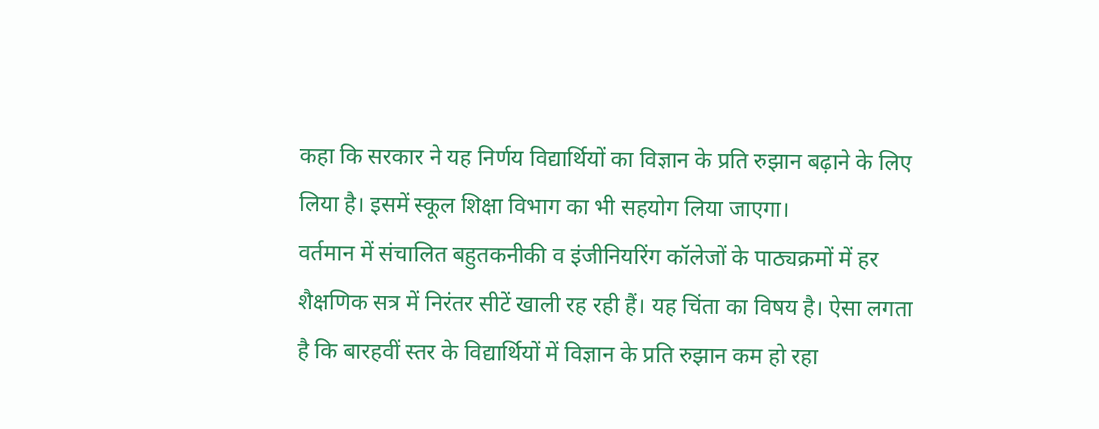कहा कि सरकार ने यह निर्णय विद्यार्थियों का विज्ञान के प्रति रुझान बढ़ाने के लिए लिया है। इसमें स्कूल शिक्षा विभाग का भी सहयोग लिया जाएगा।
वर्तमान में संचालित बहुतकनीकी व इंजीनियरिंग कॉलेजों के पाठ्यक्रमों में हर शैक्षणिक सत्र में निरंतर सीटें खाली रह रही हैं। यह चिंता का विषय है। ऐसा लगता है कि बारहवीं स्तर के विद्यार्थियों में विज्ञान के प्रति रुझान कम हो रहा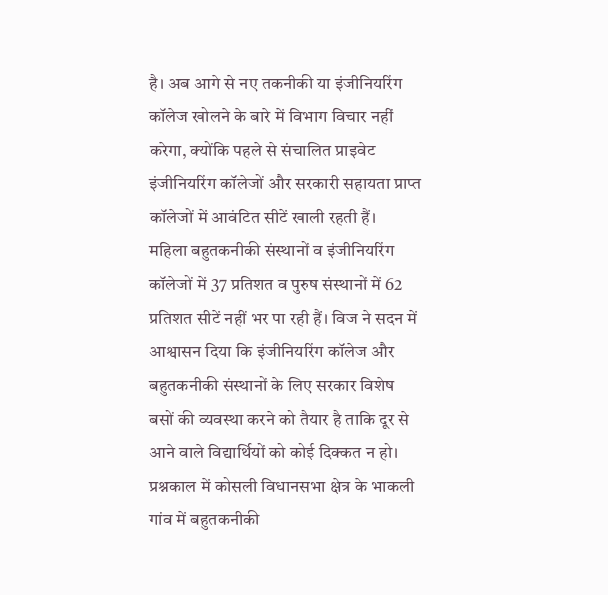है। अब आगे से नए तकनीकी या इंजीनियरिंग कॉलेज खोलने के बारे में विभाग विचार नहीं करेगा, क्योंकि पहले से संचालित प्राइवेट इंजीनियरिंग कॉलेजों और सरकारी सहायता प्राप्त कॉलेजों में आवंटित सीटें खाली रहती हैं।
महिला बहुतकनीकी संस्थानों व इंजीनियरिंग कॉलेजों में 37 प्रतिशत व पुरुष संस्थानों में 62 प्रतिशत सीटें नहीं भर पा रही हैं। विज ने सदन में आश्वासन दिया कि इंजीनियरिंग कॉलेज और बहुतकनीकी संस्थानों के लिए सरकार विशेष बसों की व्यवस्था करने को तैयार है ताकि दूर से आने वाले विद्यार्थियों को कोई दिक्कत न हो। प्रश्नकाल में कोसली विधानसभा क्षेत्र के भाकली गांव में बहुतकनीकी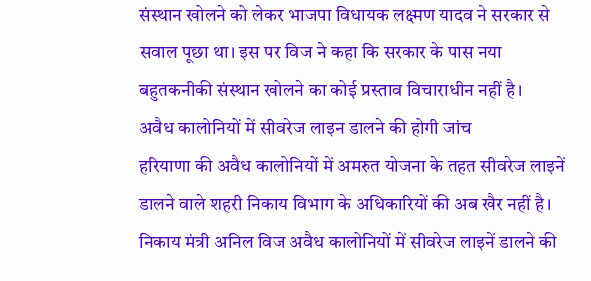संस्थान खोलने को लेकर भाजपा विधायक लक्ष्मण यादव ने सरकार से सवाल पूछा था। इस पर विज ने कहा कि सरकार के पास नया बहुतकनीकी संस्थान खोलने का कोई प्रस्ताव विचाराधीन नहीं है।
अवैध कालोनियों में सीवरेज लाइन डालने की होगी जांच
हरियाणा की अवैध कालोनियों में अमरुत योजना के तहत सीवरेज लाइनें डालने वाले शहरी निकाय विभाग के अधिकारियों की अब खैर नहीं है। निकाय मंत्री अनिल विज अवैध कालोनियों में सीवरेज लाइनें डालने की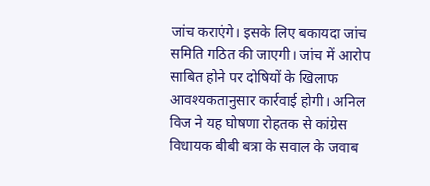जांच कराएंगे। इसके लिए बकायदा जांच समिति गठित की जाएगी। जांच में आरोप साबित होने पर दोषियों के खिलाफ आवश्यकतानुसार कार्रवाई होगी। अनिल विज ने यह घोषणा रोहतक से कांग्रेस विधायक बीबी बत्रा के सवाल के जवाब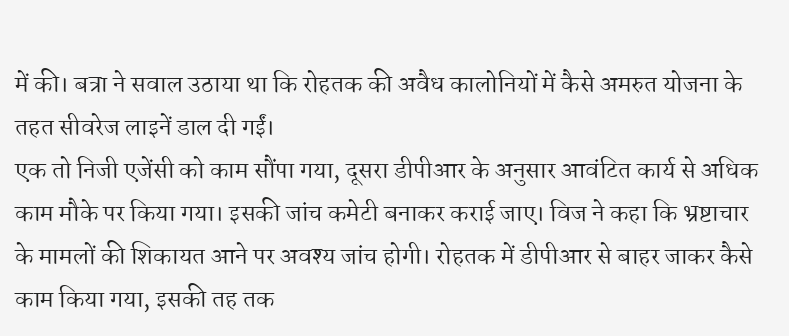में की। बत्रा ने सवाल उठाया था कि रोहतक की अवैध कालोनियों में कैसे अमरुत योजना के तहत सीवरेज लाइनें डाल दी गईं।
एक तो निजी एजेंसी को काम सौंपा गया, दूसरा डीपीआर के अनुसार आवंटित कार्य से अधिक काम मौके पर किया गया। इसकी जांच कमेटी बनाकर कराई जाए। विज ने कहा कि भ्रष्टाचार के मामलों की शिकायत आने पर अवश्य जांच होगी। रोहतक में डीपीआर से बाहर जाकर कैसे काम किया गया, इसकी तह तक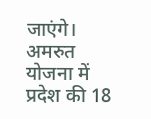जाएंगे। अमरुत योजना में प्रदेश की 18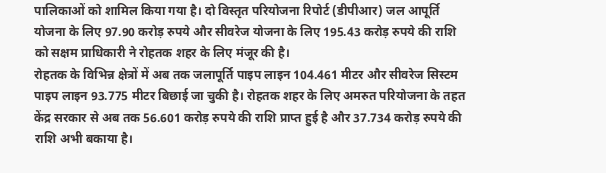पालिकाओं को शामिल किया गया है। दो विस्तृत परियोजना रिपोर्ट (डीपीआर) जल आपूर्ति योजना के लिए 97.90 करोड़ रुपये और सीवरेज योजना के लिए 195.43 करोड़ रुपये की राशि को सक्षम प्राधिकारी ने रोहतक शहर के लिए मंजूर की है।
रोहतक के विभिन्न क्षेत्रों में अब तक जलापूर्ति पाइप लाइन 104.461 मीटर और सीवरेज सिस्टम पाइप लाइन 93.775 मीटर बिछाई जा चुकी है। रोहतक शहर के लिए अमरुत परियोजना के तहत केंद्र सरकार से अब तक 56.601 करोड़ रुपये की राशि प्राप्त हुई है और 37.734 करोड़ रुपये की राशि अभी बकाया है।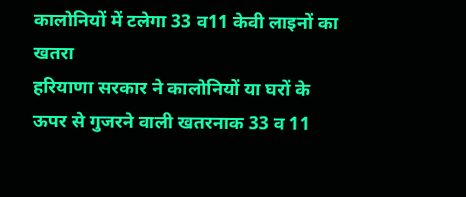कालोनियों में टलेगा 33 व11 केवी लाइनों का खतरा
हरियाणा सरकार ने कालोनियों या घरों के ऊपर से गुजरने वाली खतरनाक 33 व 11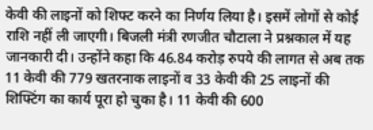केवी की लाइनों को शिफ्ट करने का निर्णय लिया है। इसमें लोगों से कोई राशि नहीं ली जाएगी। बिजली मंत्री रणजीत चौटाला ने प्रश्नकाल में यह जानकारी दी। उन्होंने कहा कि 46.84 करोड़ रुपये की लागत से अब तक 11 केवी की 779 खतरनाक लाइनों व 33 केवी की 25 लाइनों की शिफ्टिंग का कार्य पूरा हो चुका है। 11 केवी की 600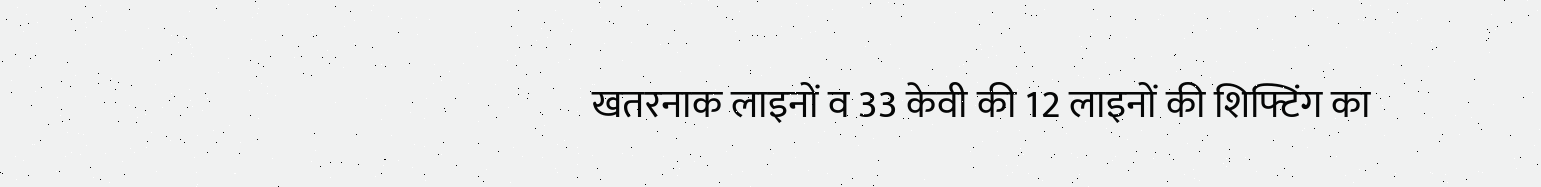खतरनाक लाइनों व 33 केवी की 12 लाइनों की शिफ्टिंग का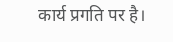कार्य प्रगति पर है।